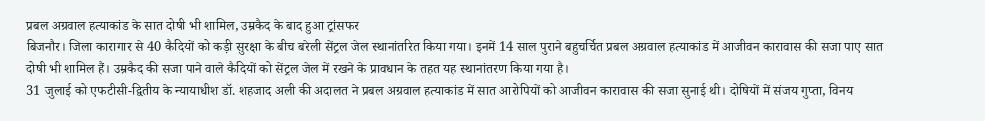प्रबल अग्रवाल हत्याकांड के सात दोषी भी शामिल, उम्रकैद के बाद हुआ ट्रांसफर
बिजनौर। जिला कारागार से 40 कैदियों को कड़ी सुरक्षा के बीच बरेली सेंट्रल जेल स्थानांतरित किया गया। इनमें 14 साल पुराने बहुचर्चित प्रबल अग्रवाल हत्याकांड में आजीवन कारावास की सजा पाए सात दोषी भी शामिल हैं। उम्रकैद की सजा पाने वाले कैदियों को सेंट्रल जेल में रखने के प्रावधान के तहत यह स्थानांतरण किया गया है।
31 जुलाई को एफटीसी-द्वितीय के न्यायाधीश डॉ. शहजाद अली की अदालत ने प्रबल अग्रवाल हत्याकांड में सात आरोपियों को आजीवन कारावास की सजा सुनाई थी। दोषियों में संजय गुप्ता, विनय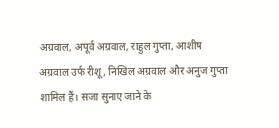अग्रवाल, अपूर्व अग्रवाल, राहुल गुप्ता, आशीष अग्रवाल उर्फ रीशू, निखिल अग्रवाल और अनुज गुप्ता शामिल हैं। सजा सुनाए जाने के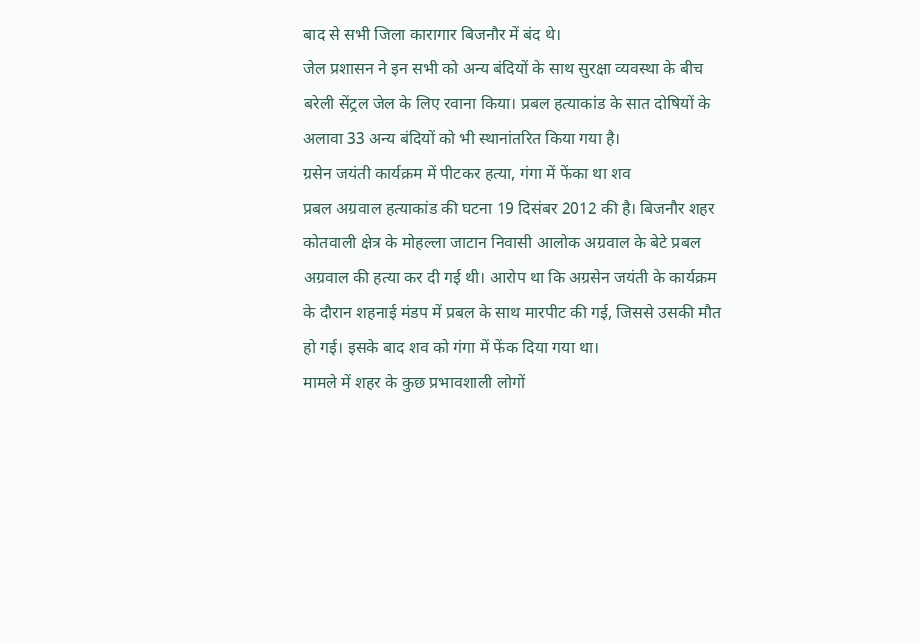बाद से सभी जिला कारागार बिजनौर में बंद थे।
जेल प्रशासन ने इन सभी को अन्य बंदियों के साथ सुरक्षा व्यवस्था के बीच बरेली सेंट्रल जेल के लिए रवाना किया। प्रबल हत्याकांड के सात दोषियों के अलावा 33 अन्य बंदियों को भी स्थानांतरित किया गया है।
ग्रसेन जयंती कार्यक्रम में पीटकर हत्या, गंगा में फेंका था शव
प्रबल अग्रवाल हत्याकांड की घटना 19 दिसंबर 2012 की है। बिजनौर शहर कोतवाली क्षेत्र के मोहल्ला जाटान निवासी आलोक अग्रवाल के बेटे प्रबल अग्रवाल की हत्या कर दी गई थी। आरोप था कि अग्रसेन जयंती के कार्यक्रम के दौरान शहनाई मंडप में प्रबल के साथ मारपीट की गई, जिससे उसकी मौत हो गई। इसके बाद शव को गंगा में फेंक दिया गया था।
मामले में शहर के कुछ प्रभावशाली लोगों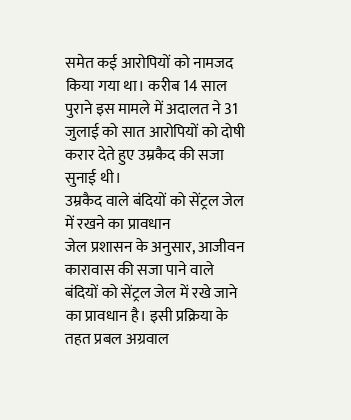समेत कई आरोपियों को नामजद किया गया था। करीब 14 साल पुराने इस मामले में अदालत ने 31 जुलाई को सात आरोपियों को दोषी करार देते हुए उम्रकैद की सजा सुनाई थी।
उम्रकैद वाले बंदियों को सेंट्रल जेल में रखने का प्रावधान
जेल प्रशासन के अनुसार, आजीवन कारावास की सजा पाने वाले बंदियों को सेंट्रल जेल में रखे जाने का प्रावधान है। इसी प्रक्रिया के तहत प्रबल अग्रवाल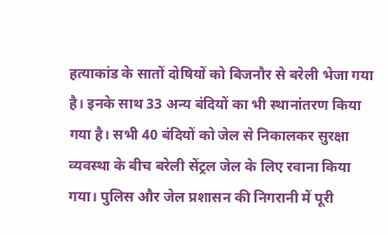हत्याकांड के सातों दोषियों को बिजनौर से बरेली भेजा गया है। इनके साथ 33 अन्य बंदियों का भी स्थानांतरण किया गया है। सभी 40 बंदियों को जेल से निकालकर सुरक्षा व्यवस्था के बीच बरेली सेंट्रल जेल के लिए रवाना किया गया। पुलिस और जेल प्रशासन की निगरानी में पूरी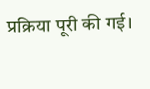प्रक्रिया पूरी की गई।